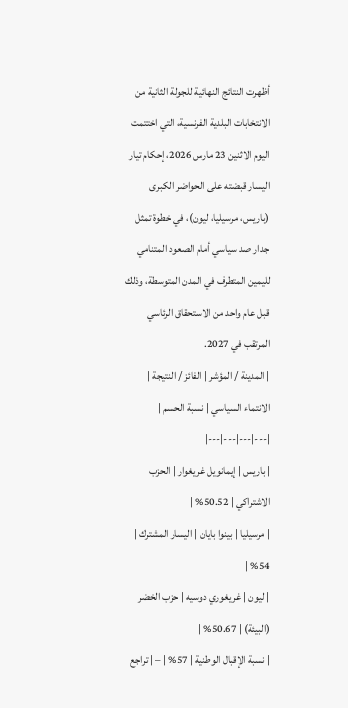أظهرت النتائج النهائية للجولة الثانية من الانتخابات البلدية الفرنسية، التي اختتمت اليوم الاثنين 23 مارس 2026، إحكام تيار اليسار قبضته على الحواضر الكبرى (باريس، مرسيليا، ليون)، في خطوة تمثل جدار صد سياسي أمام الصعود المتنامي لليمين المتطرف في المدن المتوسطة، وذلك قبل عام واحد من الاستحقاق الرئاسي المرتقب في 2027.
| المدينة / المؤشر | الفائز / النتيجة | الانتماء السياسي | نسبة الحسم |
|---|---|---|---|
| باريس | إيمانويل غريغوار | الحزب الاشتراكي | 50.52% |
| مرسيليا | بينوا بايان | اليسار المشترك | 54% |
| ليون | غريغوري دوسيه | حزب الخضر (البيئة) | 50.67% |
| نسبة الإقبال الوطنية | 57% | – | تراجع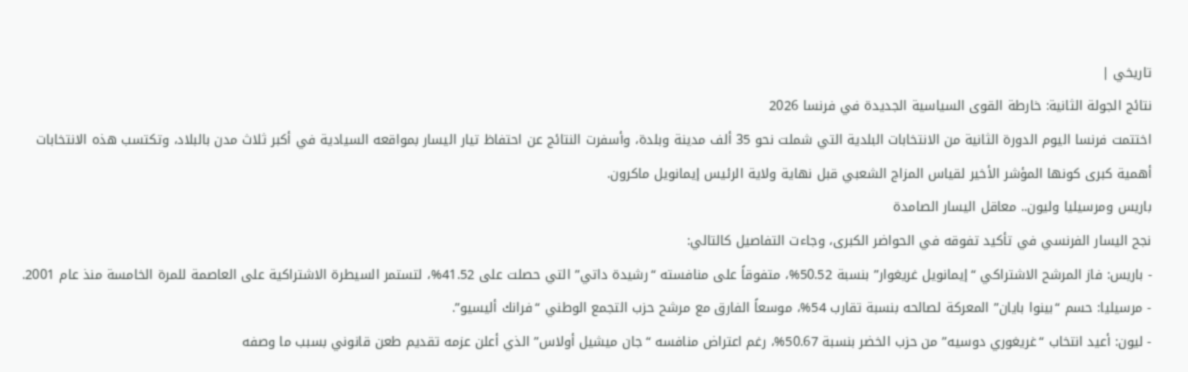تاريخي |
نتائج الجولة الثانية: خارطة القوى السياسية الجديدة في فرنسا 2026
اختتمت فرنسا اليوم الدورة الثانية من الانتخابات البلدية التي شملت نحو 35 ألف مدينة وبلدة، وأسفرت النتائج عن احتفاظ تيار اليسار بمواقعه السيادية في أكبر ثلاث مدن بالبلاد، وتكتسب هذه الانتخابات أهمية كبرى كونها المؤشر الأخير لقياس المزاج الشعبي قبل نهاية ولاية الرئيس إيمانويل ماكرون.
باريس ومرسيليا وليون.. معاقل اليسار الصامدة
نجح اليسار الفرنسي في تأكيد تفوقه في الحواضر الكبرى، وجاءت التفاصيل كالتالي:
- باريس: فاز المرشح الاشتراكي “إيمانويل غريغوار” بنسبة 50.52%، متفوقاً على منافسته “رشيدة داتي” التي حصلت على 41.52%، لتستمر السيطرة الاشتراكية على العاصمة للمرة الخامسة منذ عام 2001.
- مرسيليا: حسم “بينوا بايان” المعركة لصالحه بنسبة تقارب 54%، موسعاً الفارق مع مرشح حزب التجمع الوطني “فرانك أليسيو”.
- ليون: أعيد انتخاب “غريغوري دوسيه” من حزب الخضر بنسبة 50.67%، رغم اعتراض منافسه “جان ميشيل أولاس” الذي أعلن عزمه تقديم طعن قانوني بسبب ما وصفه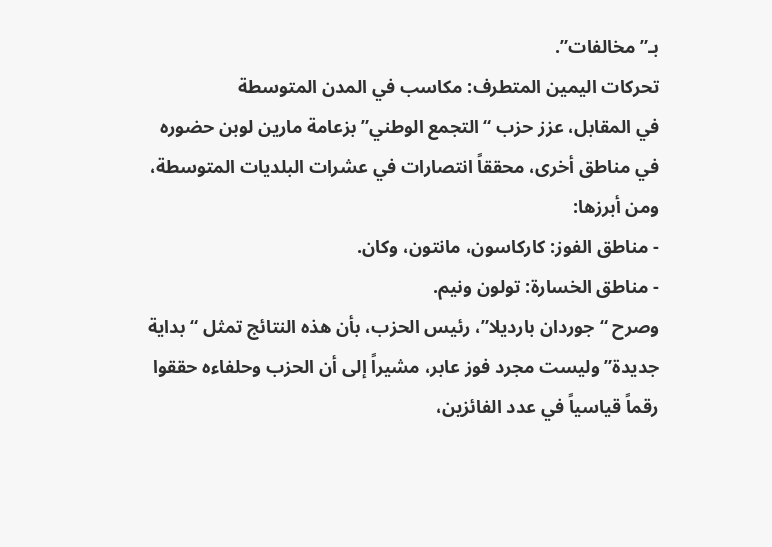بـ”مخالفات”.
تحركات اليمين المتطرف: مكاسب في المدن المتوسطة
في المقابل، عزز حزب “التجمع الوطني” بزعامة مارين لوبن حضوره في مناطق أخرى، محققاً انتصارات في عشرات البلديات المتوسطة، ومن أبرزها:
- مناطق الفوز: كاركاسون، مانتون، وكان.
- مناطق الخسارة: تولون ونيم.
وصرح “جوردان بارديلا”، رئيس الحزب، بأن هذه النتائج تمثل “بداية جديدة” وليست مجرد فوز عابر، مشيراً إلى أن الحزب وحلفاءه حققوا رقماً قياسياً في عدد الفائزين،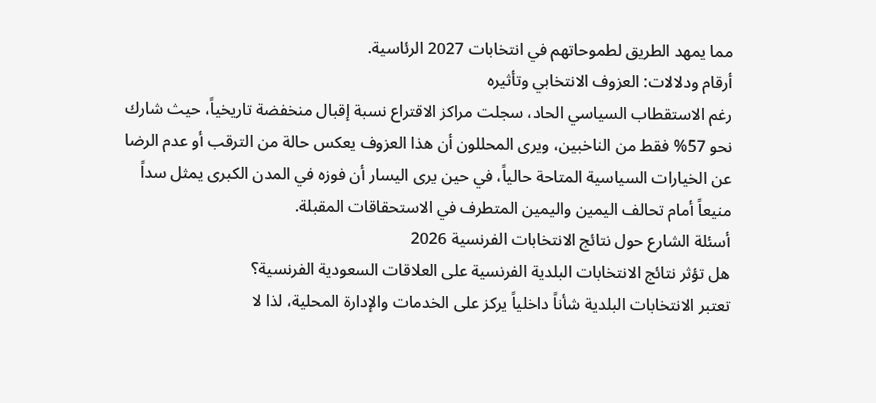مما يمهد الطريق لطموحاتهم في انتخابات 2027 الرئاسية.
أرقام ودلالات: العزوف الانتخابي وتأثيره
رغم الاستقطاب السياسي الحاد، سجلت مراكز الاقتراع نسبة إقبال منخفضة تاريخياً، حيث شارك نحو 57% فقط من الناخبين، ويرى المحللون أن هذا العزوف يعكس حالة من الترقب أو عدم الرضا عن الخيارات السياسية المتاحة حالياً، في حين يرى اليسار أن فوزه في المدن الكبرى يمثل سداً منيعاً أمام تحالف اليمين واليمين المتطرف في الاستحقاقات المقبلة.
أسئلة الشارع حول نتائج الانتخابات الفرنسية 2026
هل تؤثر نتائج الانتخابات البلدية الفرنسية على العلاقات السعودية الفرنسية؟
تعتبر الانتخابات البلدية شأناً داخلياً يركز على الخدمات والإدارة المحلية، لذا لا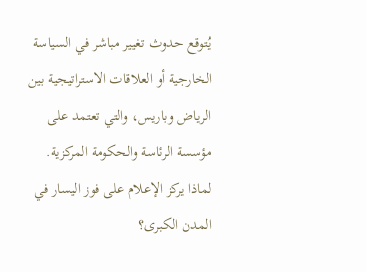يُتوقع حدوث تغيير مباشر في السياسة الخارجية أو العلاقات الاستراتيجية بين الرياض وباريس، والتي تعتمد على مؤسسة الرئاسة والحكومة المركزية.
لماذا يركز الإعلام على فوز اليسار في المدن الكبرى؟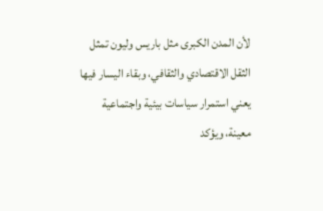لأن المدن الكبرى مثل باريس وليون تمثل الثقل الاقتصادي والثقافي، وبقاء اليسار فيها يعني استمرار سياسات بيئية واجتماعية معينة، ويؤكد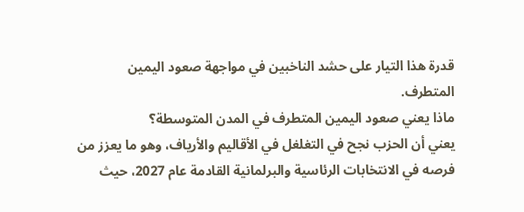قدرة هذا التيار على حشد الناخبين في مواجهة صعود اليمين المتطرف.
ماذا يعني صعود اليمين المتطرف في المدن المتوسطة؟
يعني أن الحزب نجح في التغلغل في الأقاليم والأرياف، وهو ما يعزز من فرصه في الانتخابات الرئاسية والبرلمانية القادمة عام 2027، حيث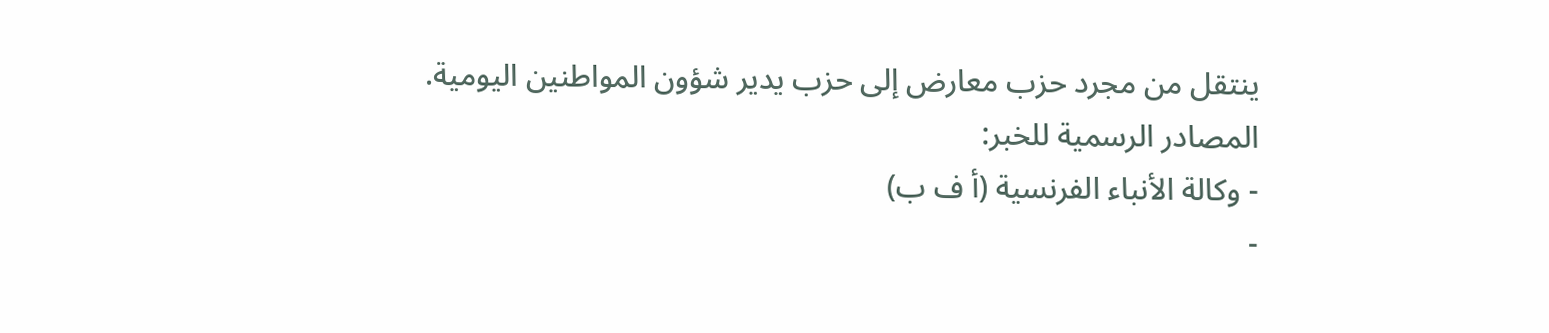ينتقل من مجرد حزب معارض إلى حزب يدير شؤون المواطنين اليومية.
المصادر الرسمية للخبر:
- وكالة الأنباء الفرنسية (أ ف ب)
-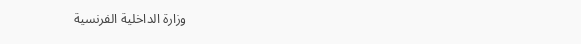وزارة الداخلية الفرنسية